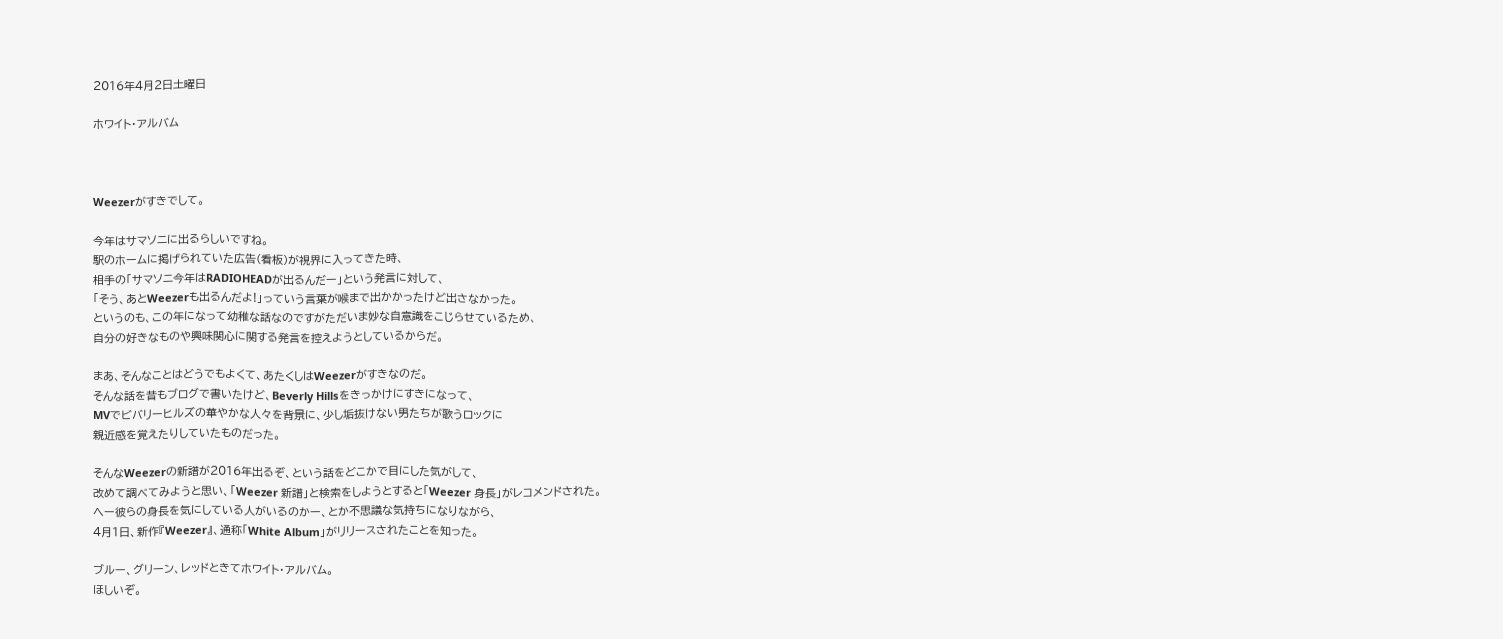2016年4月2日土曜日

ホワイト・アルバム



Weezerがすきでして。

今年はサマソニに出るらしいですね。
駅のホームに掲げられていた広告(看板)が視界に入ってきた時、
相手の「サマソニ今年はRADIOHEADが出るんだー」という発言に対して、
「そう、あとWeezerも出るんだよ!」っていう言葉が喉まで出かかったけど出さなかった。
というのも、この年になって幼稚な話なのですがただいま妙な自意識をこじらせているため、
自分の好きなものや興味関心に関する発言を控えようとしているからだ。

まあ、そんなことはどうでもよくて、あたくしはWeezerがすきなのだ。
そんな話を昔もブログで書いたけど、Beverly Hillsをきっかけにすきになって、
MVでビバリーヒルズの華やかな人々を背景に、少し垢抜けない男たちが歌うロックに
親近感を覚えたりしていたものだった。

そんなWeezerの新譜が2016年出るぞ、という話をどこかで目にした気がして、
改めて調べてみようと思い、「Weezer 新譜」と検索をしようとすると「Weezer 身長」がレコメンドされた。
へー彼らの身長を気にしている人がいるのかー、とか不思議な気持ちになりながら、
4月1日、新作『Weezer』、通称「White Album」がリリースされたことを知った。

ブルー、グリーン、レッドときてホワイト・アルバム。
ほしいぞ。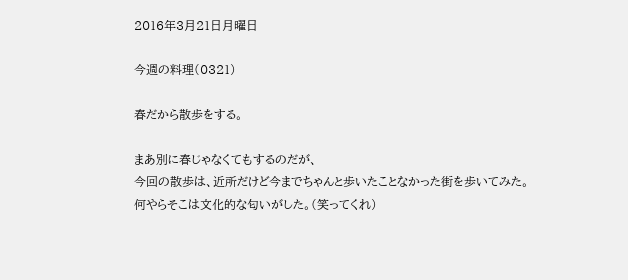2016年3月21日月曜日

今週の料理(0321)

春だから散歩をする。

まあ別に春じゃなくてもするのだが、
今回の散歩は、近所だけど今までちゃんと歩いたことなかった街を歩いてみた。
何やらそこは文化的な匂いがした。(笑ってくれ)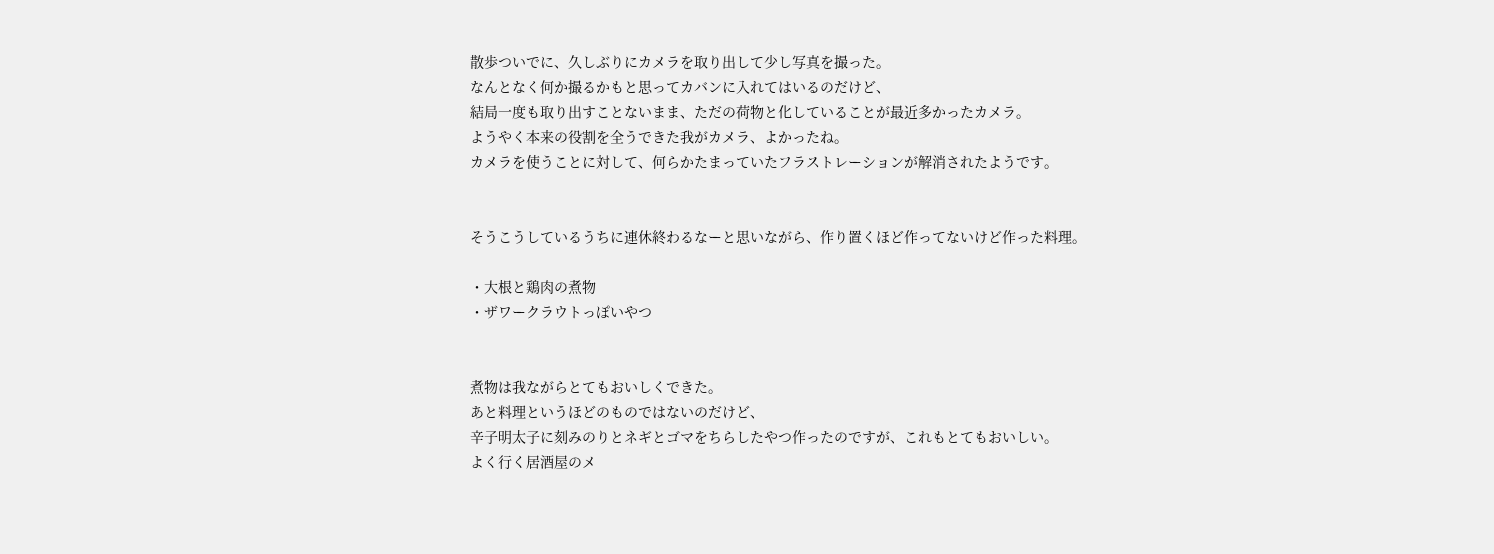散歩ついでに、久しぶりにカメラを取り出して少し写真を撮った。
なんとなく何か撮るかもと思ってカバンに入れてはいるのだけど、
結局一度も取り出すことないまま、ただの荷物と化していることが最近多かったカメラ。
ようやく本来の役割を全うできた我がカメラ、よかったね。
カメラを使うことに対して、何らかたまっていたフラストレーションが解消されたようです。


そうこうしているうちに連休終わるなーと思いながら、作り置くほど作ってないけど作った料理。

・大根と鶏肉の煮物
・ザワークラウトっぽいやつ


煮物は我ながらとてもおいしくできた。
あと料理というほどのものではないのだけど、
辛子明太子に刻みのりとネギとゴマをちらしたやつ作ったのですが、これもとてもおいしい。
よく行く居酒屋のメ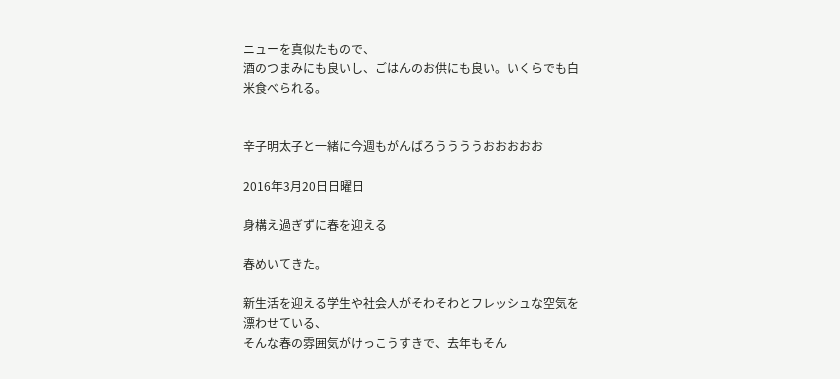ニューを真似たもので、
酒のつまみにも良いし、ごはんのお供にも良い。いくらでも白米食べられる。


辛子明太子と一緒に今週もがんばろううううおおおおお

2016年3月20日日曜日

身構え過ぎずに春を迎える

春めいてきた。

新生活を迎える学生や社会人がそわそわとフレッシュな空気を漂わせている、
そんな春の雰囲気がけっこうすきで、去年もそん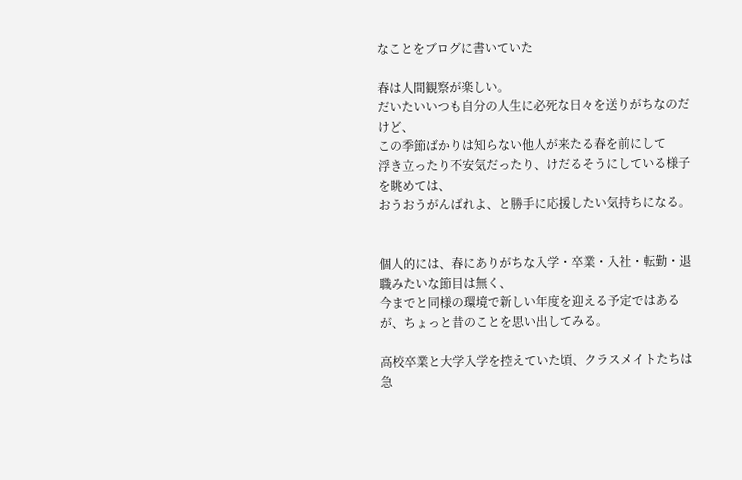なことをブログに書いていた

春は人間観察が楽しい。
だいたいいつも自分の人生に必死な日々を送りがちなのだけど、
この季節ばかりは知らない他人が来たる春を前にして
浮き立ったり不安気だったり、けだるそうにしている様子を眺めては、
おうおうがんばれよ、と勝手に応援したい気持ちになる。


個人的には、春にありがちな入学・卒業・入社・転勤・退職みたいな節目は無く、
今までと同様の環境で新しい年度を迎える予定ではあるが、ちょっと昔のことを思い出してみる。

高校卒業と大学入学を控えていた頃、クラスメイトたちは急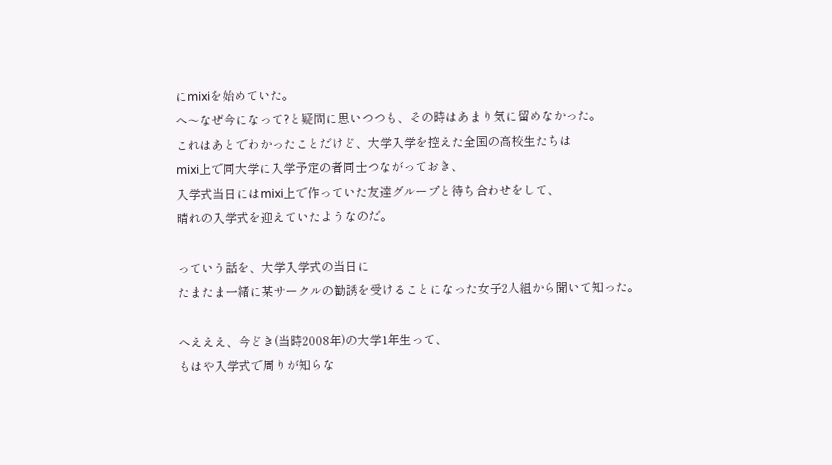にmixiを始めていた。
へ〜なぜ今になって?と疑問に思いつつも、その時はあまり気に留めなかった。
これはあとでわかったことだけど、大学入学を控えた全国の高校生たちは
mixi上で同大学に入学予定の者同士つながっておき、
入学式当日にはmixi上で作っていた友達グループと待ち合わせをして、
晴れの入学式を迎えていたようなのだ。

っていう話を、大学入学式の当日に
たまたま一緒に某サークルの勧誘を受けることになった女子2人組から聞いて知った。

へえええ、今どき(当時2008年)の大学1年生って、
もはや入学式で周りが知らな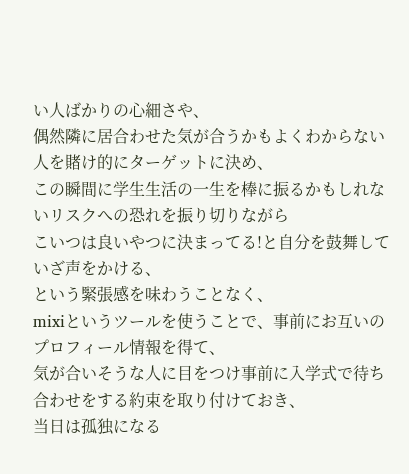い人ばかりの心細さや、
偶然隣に居合わせた気が合うかもよくわからない人を賭け的にターゲットに決め、
この瞬間に学生生活の一生を棒に振るかもしれないリスクへの恐れを振り切りながら
こいつは良いやつに決まってる!と自分を鼓舞していざ声をかける、
という緊張感を味わうことなく、
mixiというツールを使うことで、事前にお互いのプロフィール情報を得て、
気が合いそうな人に目をつけ事前に入学式で待ち合わせをする約束を取り付けておき、
当日は孤独になる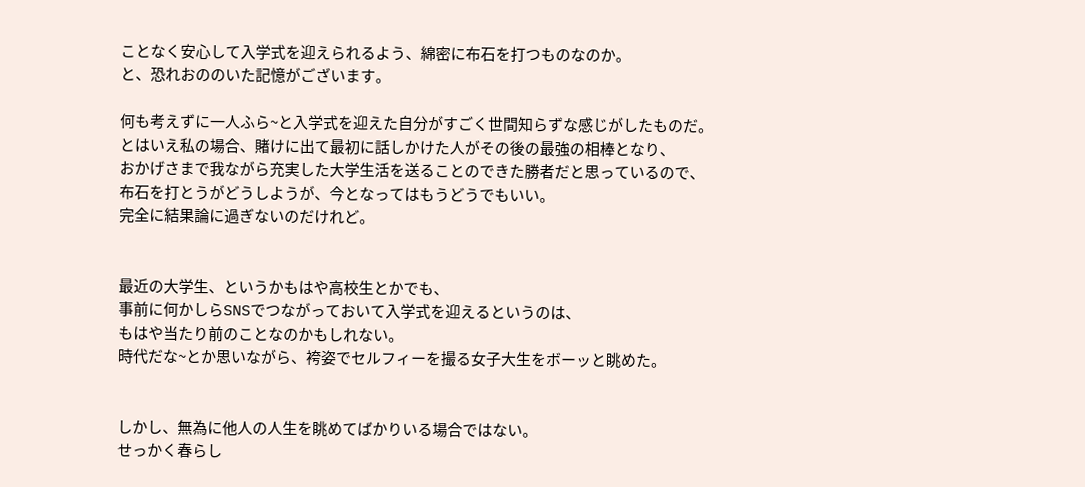ことなく安心して入学式を迎えられるよう、綿密に布石を打つものなのか。
と、恐れおののいた記憶がございます。

何も考えずに一人ふら~と入学式を迎えた自分がすごく世間知らずな感じがしたものだ。
とはいえ私の場合、賭けに出て最初に話しかけた人がその後の最強の相棒となり、
おかげさまで我ながら充実した大学生活を送ることのできた勝者だと思っているので、
布石を打とうがどうしようが、今となってはもうどうでもいい。
完全に結果論に過ぎないのだけれど。


最近の大学生、というかもはや高校生とかでも、
事前に何かしらSNSでつながっておいて入学式を迎えるというのは、
もはや当たり前のことなのかもしれない。
時代だな~とか思いながら、袴姿でセルフィーを撮る女子大生をボーッと眺めた。


しかし、無為に他人の人生を眺めてばかりいる場合ではない。
せっかく春らし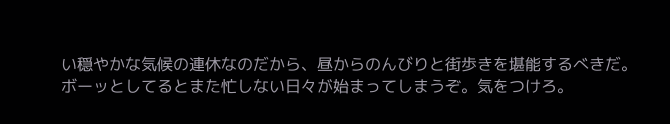い穏やかな気候の連休なのだから、昼からのんびりと街歩きを堪能するべきだ。
ボーッとしてるとまた忙しない日々が始まってしまうぞ。気をつけろ。